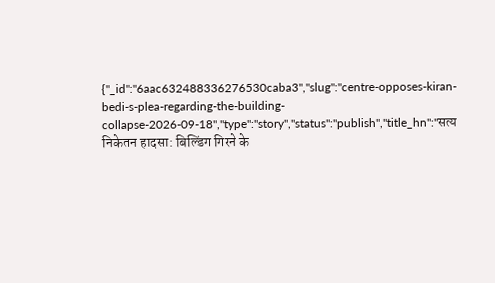{"_id":"6aac632488336276530caba3","slug":"centre-opposes-kiran-bedi-s-plea-regarding-the-building-collapse-2026-09-18","type":"story","status":"publish","title_hn":"सत्य निकेतन हादसा: बिल्डिंग गिरने के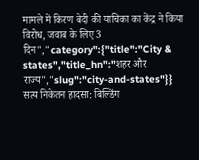मामले में किरण बेदी की याचिका का केंद्र ने किया विरोध, जवाब के लिए 3 दिन","category":{"title":"City & states","title_hn":"शहर और राज्य","slug":"city-and-states"}}
सत्य निकेतन हादसा: बिल्डिंग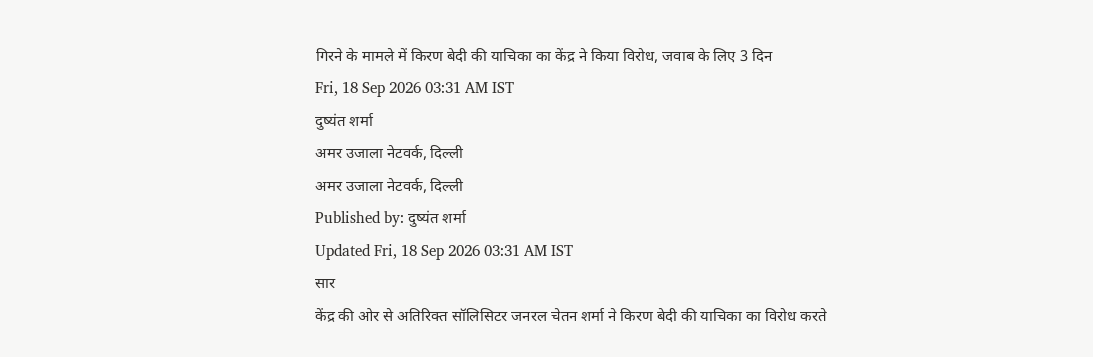गिरने के मामले में किरण बेदी की याचिका का केंद्र ने किया विरोध, जवाब के लिए 3 दिन
Fri, 18 Sep 2026 03:31 AM IST
दुष्यंत शर्मा
अमर उजाला नेटवर्क, दिल्ली
अमर उजाला नेटवर्क, दिल्ली
Published by: दुष्यंत शर्मा
Updated Fri, 18 Sep 2026 03:31 AM IST
सार
केंद्र की ओर से अतिरिक्त सॉलिसिटर जनरल चेतन शर्मा ने किरण बेदी की याचिका का विरोध करते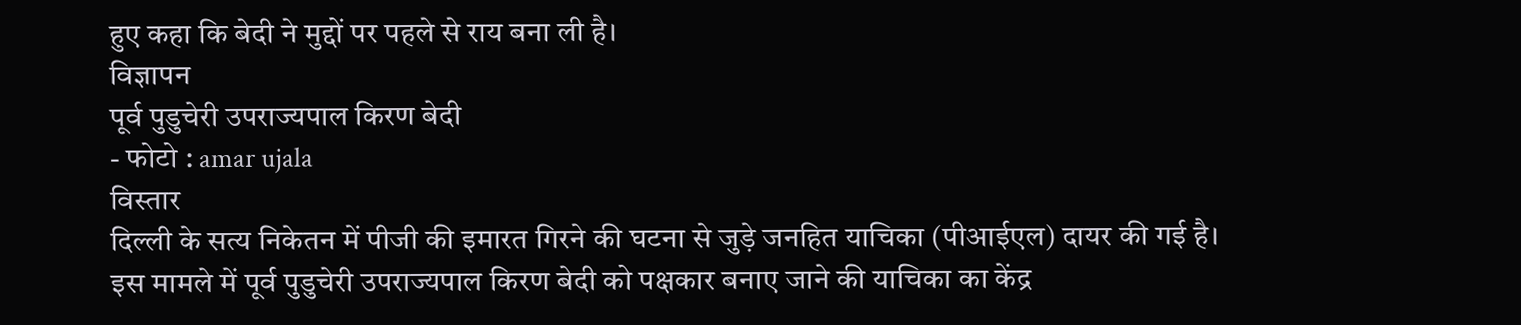हुए कहा कि बेदी ने मुद्दों पर पहले से राय बना ली है।
विज्ञापन
पूर्व पुडुचेरी उपराज्यपाल किरण बेदी
- फोटो : amar ujala
विस्तार
दिल्ली के सत्य निकेतन में पीजी की इमारत गिरने की घटना से जुड़े जनहित याचिका (पीआईएल) दायर की गई है। इस मामले में पूर्व पुडुचेरी उपराज्यपाल किरण बेदी को पक्षकार बनाए जाने की याचिका का केंद्र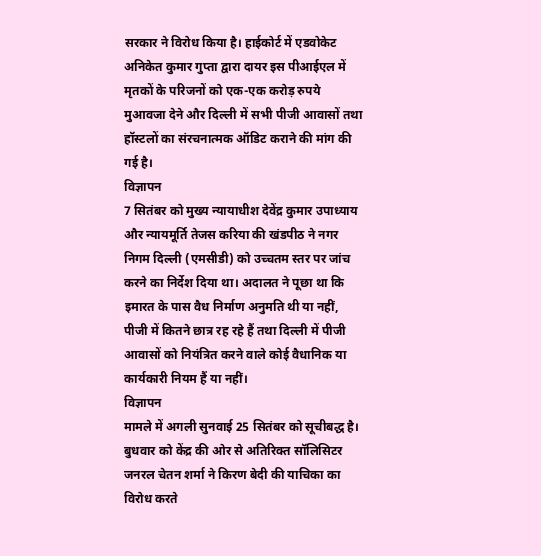सरकार ने विरोध किया है। हाईकोर्ट में एडवोकेट अनिकेत कुमार गुप्ता द्वारा दायर इस पीआईएल में मृतकों के परिजनों को एक-एक करोड़ रुपये मुआवजा देने और दिल्ली में सभी पीजी आवासों तथा हॉस्टलों का संरचनात्मक ऑडिट कराने की मांग की गई है।
विज्ञापन
7 सितंबर को मुख्य न्यायाधीश देवेंद्र कुमार उपाध्याय और न्यायमूर्ति तेजस करिया की खंडपीठ ने नगर निगम दिल्ली (एमसीडी) को उच्चतम स्तर पर जांच करने का निर्देश दिया था। अदालत ने पूछा था कि इमारत के पास वैध निर्माण अनुमति थी या नहीं, पीजी में कितने छात्र रह रहे हैं तथा दिल्ली में पीजी आवासों को नियंत्रित करने वाले कोई वैधानिक या कार्यकारी नियम हैं या नहीं।
विज्ञापन
मामले में अगली सुनवाई 25 सितंबर को सूचीबद्ध है। बुधवार को केंद्र की ओर से अतिरिक्त सॉलिसिटर जनरल चेतन शर्मा ने किरण बेदी की याचिका का विरोध करते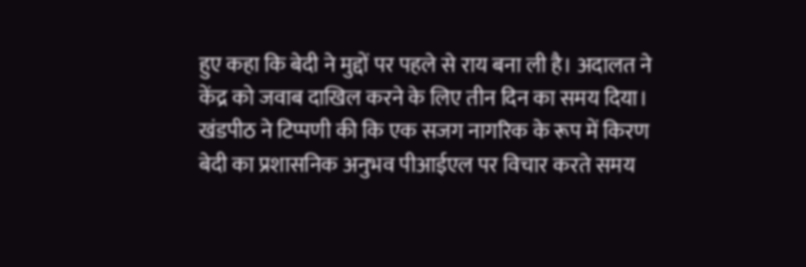हुए कहा कि बेदी ने मुद्दों पर पहले से राय बना ली है। अदालत ने केंद्र को जवाब दाखिल करने के लिए तीन दिन का समय दिया। खंडपीठ ने टिप्पणी की कि एक सजग नागरिक के रूप में किरण बेदी का प्रशासनिक अनुभव पीआईएल पर विचार करते समय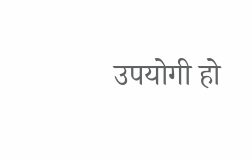उपयोगी हो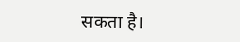सकता है।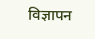विज्ञापन